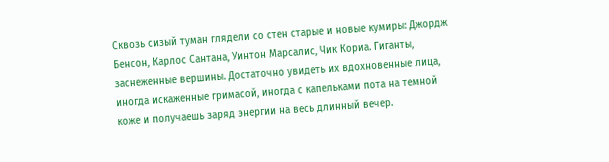Сквозь сизый туман глядели со стен старые и новые кумиры: Джордж Бенсон, Карлос Сантана, Уинтон Марсалис, Чик Кориа. Гиганты, заснеженные вершины. Достаточно увидеть их вдохновенные лица, иногда искаженные гримасой, иногда с капельками пота на темной коже и получаешь заряд энергии на весь длинный вечер.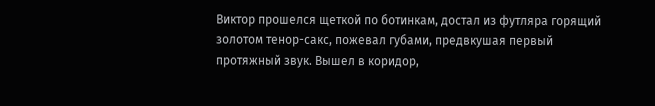Виктор прошелся щеткой по ботинкам, достал из футляра горящий золотом тенор-сакс, пожевал губами, предвкушая первый протяжный звук. Вышел в коридор,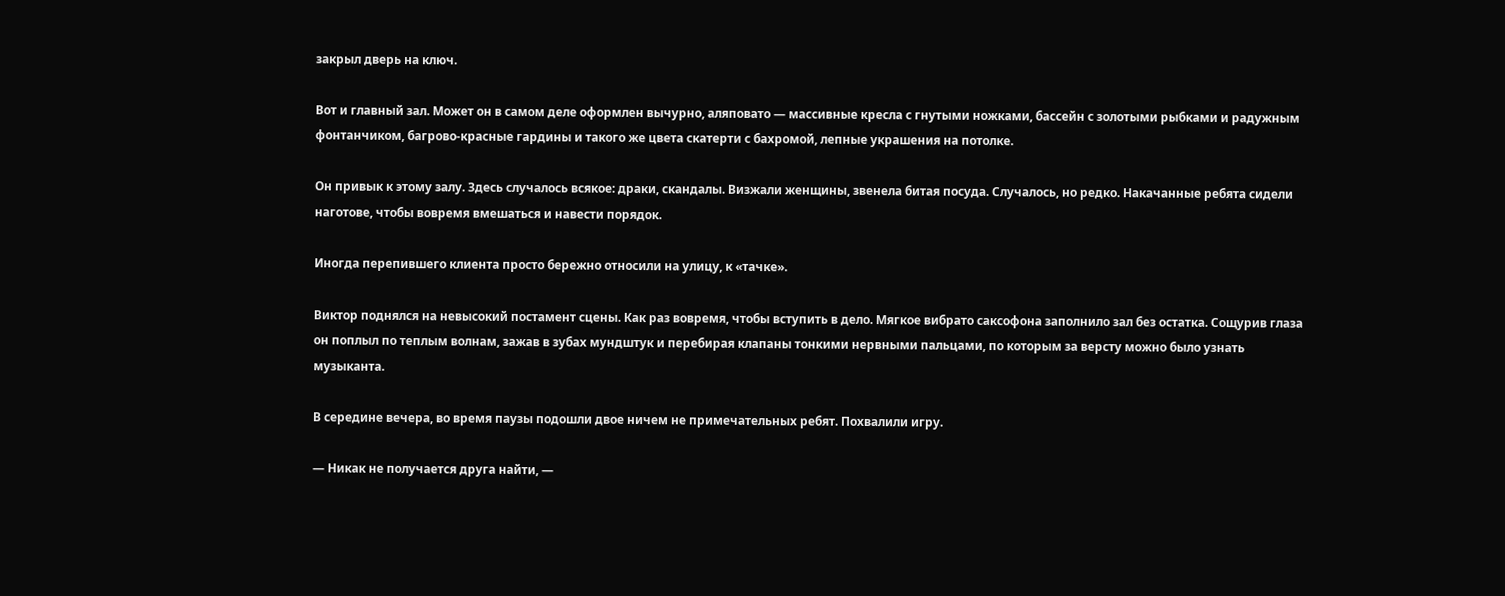закрыл дверь на ключ.

Вот и главный зал. Может он в самом деле оформлен вычурно, аляповато — массивные кресла с гнутыми ножками, бассейн с золотыми рыбками и радужным фонтанчиком, багрово-красные гардины и такого же цвета скатерти с бахромой, лепные украшения на потолке.

Он привык к этому залу. Здесь случалось всякое: драки, скандалы. Визжали женщины, звенела битая посуда. Случалось, но редко. Накачанные ребята сидели наготове, чтобы вовремя вмешаться и навести порядок.

Иногда перепившего клиента просто бережно относили на улицу, к «тачке».

Виктор поднялся на невысокий постамент сцены. Как раз вовремя, чтобы вступить в дело. Мягкое вибрато саксофона заполнило зал без остатка. Сощурив глаза он поплыл по теплым волнам, зажав в зубах мундштук и перебирая клапаны тонкими нервными пальцами, по которым за версту можно было узнать музыканта.

В середине вечера, во время паузы подошли двое ничем не примечательных ребят. Похвалили игру.

— Никак не получается друга найти, —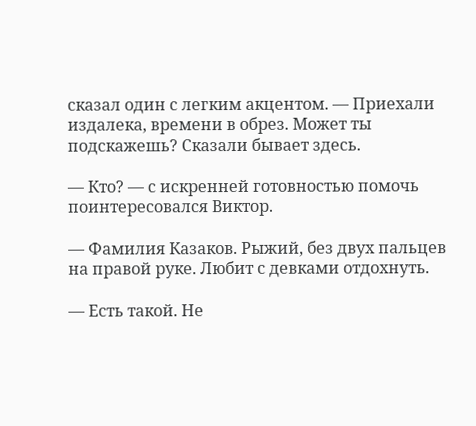сказал один с легким акцентом. — Приехали издалека, времени в обрез. Может ты подскажешь? Сказали бывает здесь.

— Кто? — с искренней готовностью помочь поинтересовался Виктор.

— Фамилия Казаков. Рыжий, без двух пальцев на правой руке. Любит с девками отдохнуть.

— Есть такой. Не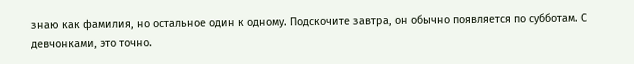знаю как фамилия, но остальное один к одному. Подскочите завтра, он обычно появляется по субботам. С девчонками, это точно.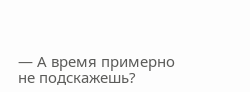— А время примерно не подскажешь?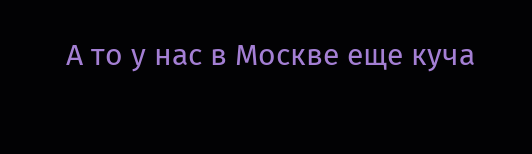А то у нас в Москве еще куча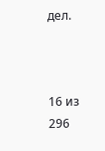дел.



16 из 296